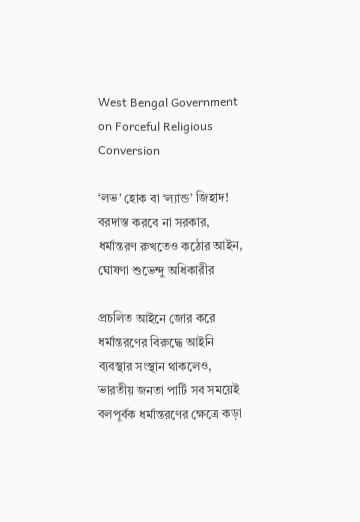West Bengal Government on Forceful Religious Conversion

‘লভ’ হোক বা ‘ল্যান্ড’ জিহাদ! বরদাস্ত করবে না সরকার, ধর্মান্তরণ রুখতেও কঠোর আইন, ঘোষণা শুভেন্দু অধিকারীর

প্রচলিত আইনে জোর করে ধর্মান্তরণের বিরুদ্ধে আইনি ব্যবস্থার সংস্থান থাকলেও, ভারতীয় জনতা পার্টি সব সময়েই বলপূর্বক ধর্মান্তরণের ক্ষেত্রে কড়া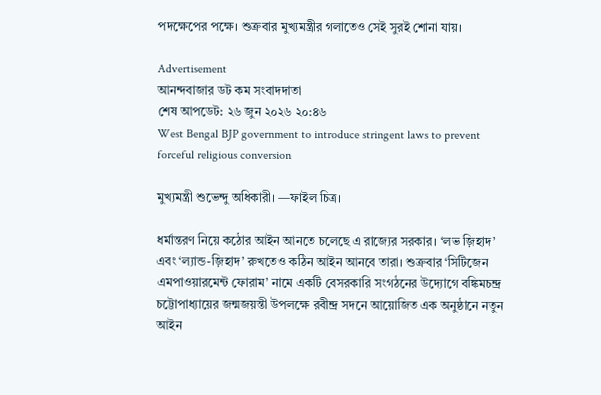পদক্ষেপের পক্ষে। শুক্রবার মুখ্যমন্ত্রীর গলাতেও সেই সুরই শোনা যায়।

Advertisement
আনন্দবাজার ডট কম সংবাদদাতা
শেষ আপডেট: ২৬ জুন ২০২৬ ২০:৪৬
West Bengal BJP government to introduce stringent laws to prevent forceful religious conversion

মুখ্যমন্ত্রী শুভেন্দু অধিকারী। —ফাইল চিত্র।

ধর্মান্তরণ নিয়ে কঠোর আইন আনতে চলেছে এ রাজ্যের সরকার। ‘লভ জ়িহাদ’ এবং ‘ল্যান্ড-জ়িহাদ’ রুখতেও কঠিন আইন আনবে তারা। শুক্রবার ‘সিটিজেন এমপাওয়ারমেন্ট ফোরাম’ নামে একটি বেসরকারি সংগঠনের উদ্যোগে বঙ্কিমচন্দ্র চট্টোপাধ্যায়ের জন্মজয়ন্তী উপলক্ষে রবীন্দ্র সদনে আয়োজিত এক অনুষ্ঠানে নতুন আইন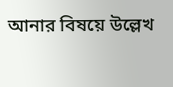আনার বিষয়ে উল্লেখ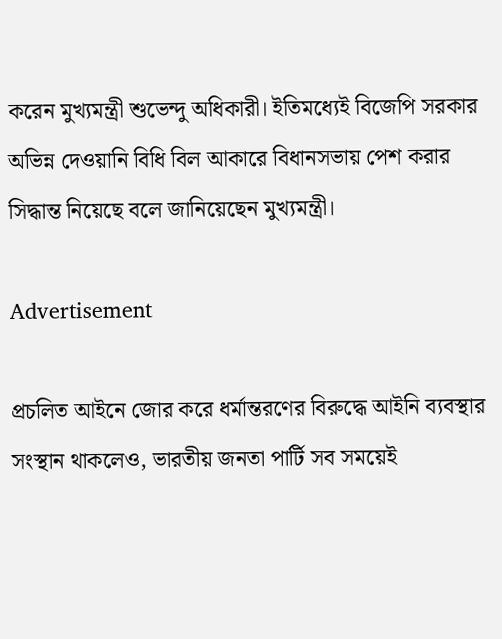করেন মুখ্যমন্ত্রী শুভেন্দু অধিকারী। ইতিমধ্যেই বিজেপি সরকার অভিন্ন দেওয়ানি বিধি বিল আকারে বিধানসভায় পেশ করার সিদ্ধান্ত নিয়েছে বলে জানিয়েছেন মুখ্যমন্ত্রী।

Advertisement

প্রচলিত আইনে জোর করে ধর্মান্তরণের বিরুদ্ধে আইনি ব্যবস্থার সংস্থান থাকলেও, ভারতীয় জনতা পার্টি সব সময়েই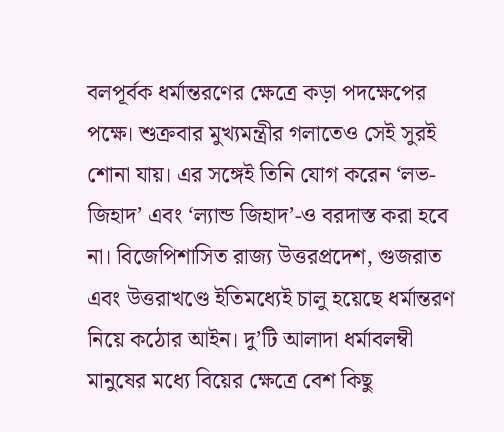বলপূর্বক ধর্মান্তরণের ক্ষেত্রে কড়া পদক্ষেপের পক্ষে। শুক্রবার মুখ্যমন্ত্রীর গলাতেও সেই সুরই শোনা যায়। এর সঙ্গেই তিনি যোগ করেন ‘লভ-জিহাদ’ এবং ‘ল্যান্ড জিহাদ’-ও বরদাস্ত করা হবে না। বিজেপিশাসিত রাজ্য উত্তরপ্রদেশ, গুজরাত এবং উত্তরাখণ্ডে ইতিমধ্যেই চালু হয়েছে ধর্মান্তরণ নিয়ে কঠোর আইন। দু’টি আলাদা ধর্মাবলম্বী মানুষের মধ্যে বিয়ের ক্ষেত্রে বেশ কিছু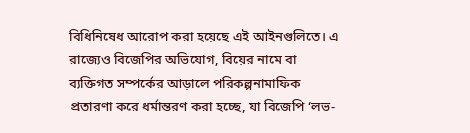বিধিনিষেধ আরোপ করা হয়েছে এই আইনগুলিতে। এ রাজ্যেও বিজেপির অভিযোগ, বিয়ের নামে বা ব্যক্তিগত সম্পর্কের আড়ালে পরিকল্পনামাফিক প্রতারণা করে ধর্মান্তরণ করা হচ্ছে, যা বিজেপি ‘লভ-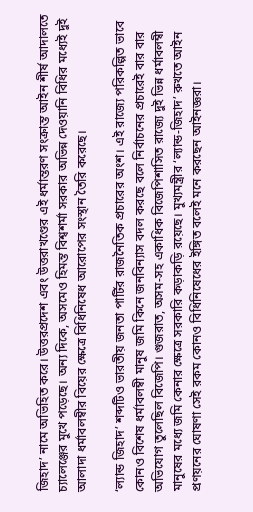জিহাদ’ নামে অভিহিত করে। উত্তরপ্রদেশ এবং উত্তরাখণ্ডের এই ধর্মান্তরণ সংক্রান্ত আইন শীর্ষ আদালতে চ্যালেঞ্জের মুখে পড়েছে। অন্য দিকে, অসমেও হিমন্ত বিশ্বশর্মা সরকার অভিন্ন দেওয়ানি বিধির মধ্যেই দুই আলাদা ধর্মাবলম্বীর বিয়ের ক্ষেত্রে বিধিনিষেধ আরোপের সংস্থান তৈরি করেছে।

‘ল্যান্ড জিহাদ’ শব্দটিও ভারতীয় জনতা পার্টির রাজনৈতিক প্রচারের অংশ। এই রাজ্যে পরিকল্পিত ভাবে কোনও বিশেষ ধর্মাবলম্বী মানুষ জমি কিনে জনবিন্যাস বদল করছে বলে নির্বাচনের প্রচারেই বার বার অভিযোগ তুলেছিল বিজেপি। গুজরাত, অসম-সহ একাধিক বিজেপিশাসিত রাজ্যে দুই ভিন্ন ধর্মাবলম্বী মানুষের মধ্যে জমি কেনার ক্ষেত্রে সরকারি কড়াকড়ি রয়েছে। মুখ্যমন্ত্রীর ‘ল্যান্ড-জিহাদ’ রুখতে আইন প্রণয়নের ঘোষণা সেই রকম কোনও বিধিনিষেধের ইঙ্গিত বলেই মনে করছেন আইনজ্ঞরা।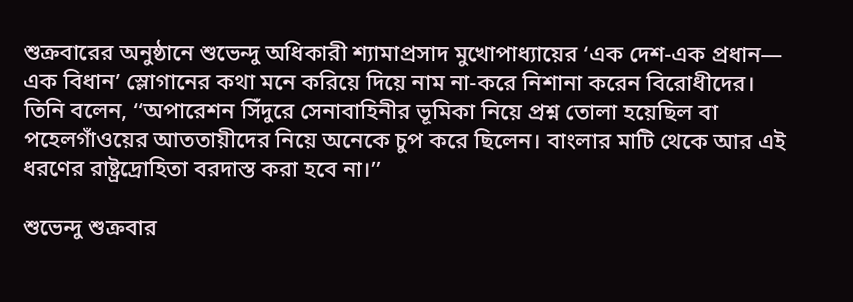শুক্রবারের অনুষ্ঠানে শুভেন্দু অধিকারী শ্যামাপ্রসাদ মুখোপাধ্যায়ের ‘এক দেশ-এক প্রধান— এক বিধান’ স্লোগানের কথা মনে করিয়ে দিয়ে নাম না-করে নিশানা করেন বিরোধীদের। তিনি বলেন, ‘‘অপারেশন সিঁদুরে সেনাবাহিনীর ভূমিকা নিয়ে প্রশ্ন তোলা হয়েছিল বা পহেলগাঁওয়ের আততায়ীদের নিয়ে অনেকে চুপ করে ছিলেন। বাংলার মাটি থেকে আর এই ধরণের রাষ্ট্রদ্রোহিতা বরদাস্ত করা হবে না।’’

শুভেন্দু শুক্রবার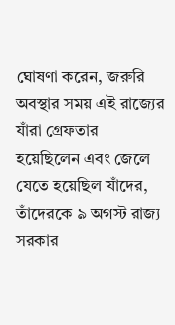ঘোষণা করেন, জরুরি অবস্থার সময় এই রাজ্যের যাঁরা গ্রেফতার হয়েছিলেন এবং জেলে যেতে হয়েছিল যাঁদের, তাঁদেরকে ৯ অগস্ট রাজ্য সরকার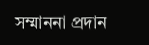সম্মাননা প্রদান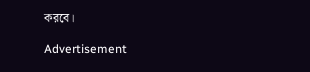করবে।

Advertisement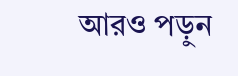আরও পড়ুন